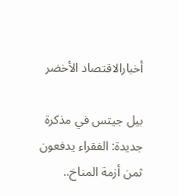أخبارالاقتصاد الأخضر

بيل جيتس في مذكرة جديدة: الفقراء يدفعون ثمن أزمة المناخ..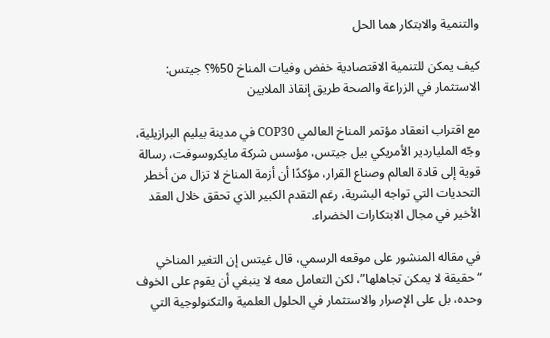والتنمية والابتكار هما الحل

كيف يمكن للتنمية الاقتصادية خفض وفيات المناخ 50%؟ جيتس: الاستثمار في الزراعة والصحة طريق إنقاذ الملايين

مع اقتراب انعقاد مؤتمر المناخ العالمي COP30 في مدينة بيليم البرازيلية، وجّه الملياردير الأمريكي بيل جيتس، مؤسس شركة مايكروسوفت، رسالة قوية إلى قادة العالم وصناع القرار، مؤكدًا أن أزمة المناخ لا تزال من أخطر التحديات التي تواجه البشرية، رغم التقدم الكبير الذي تحقق خلال العقد الأخير في مجال الابتكارات الخضراء.

في مقاله المنشور على موقعه الرسمي، قال غيتس إن التغير المناخي “حقيقة لا يمكن تجاهلها”، لكن التعامل معه لا ينبغي أن يقوم على الخوف وحده، بل على الإصرار والاستثمار في الحلول العلمية والتكنولوجية التي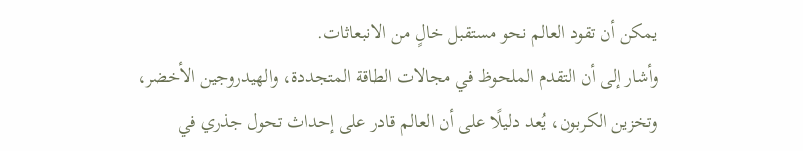يمكن أن تقود العالم نحو مستقبل خالٍ من الانبعاثات.
وأشار إلى أن التقدم الملحوظ في مجالات الطاقة المتجددة، والهيدروجين الأخضر، وتخزين الكربون، يُعد دليلًا على أن العالم قادر على إحداث تحول جذري في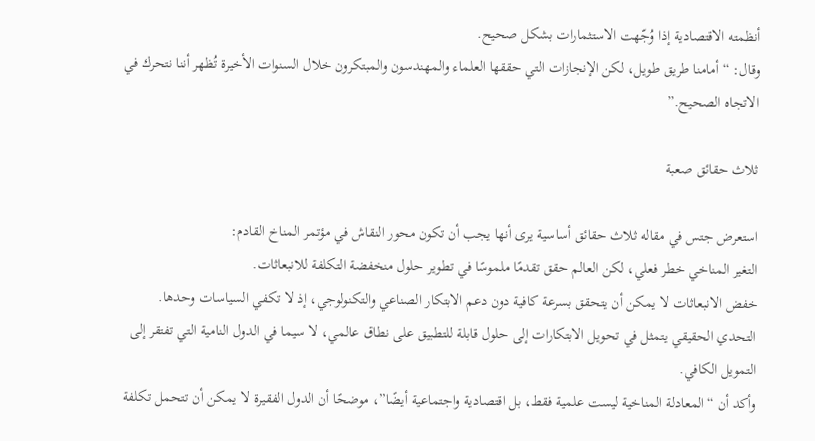أنظمته الاقتصادية إذا وُجّهت الاستثمارات بشكل صحيح.
وقال: “أمامنا طريق طويل، لكن الإنجازات التي حققها العلماء والمهندسون والمبتكرون خلال السنوات الأخيرة تُظهر أننا نتحرك في الاتجاه الصحيح.”

ثلاث حقائق صعبة

استعرض جتس في مقاله ثلاث حقائق أساسية يرى أنها يجب أن تكون محور النقاش في مؤتمر المناخ القادم:
التغير المناخي خطر فعلي، لكن العالم حقق تقدمًا ملموسًا في تطوير حلول منخفضة التكلفة للانبعاثات.
خفض الانبعاثات لا يمكن أن يتحقق بسرعة كافية دون دعم الابتكار الصناعي والتكنولوجي، إذ لا تكفي السياسات وحدها.
التحدي الحقيقي يتمثل في تحويل الابتكارات إلى حلول قابلة للتطبيق على نطاق عالمي، لا سيما في الدول النامية التي تفتقر إلى التمويل الكافي.
وأكد أن “المعادلة المناخية ليست علمية فقط، بل اقتصادية واجتماعية أيضًا”، موضحًا أن الدول الفقيرة لا يمكن أن تتحمل تكلفة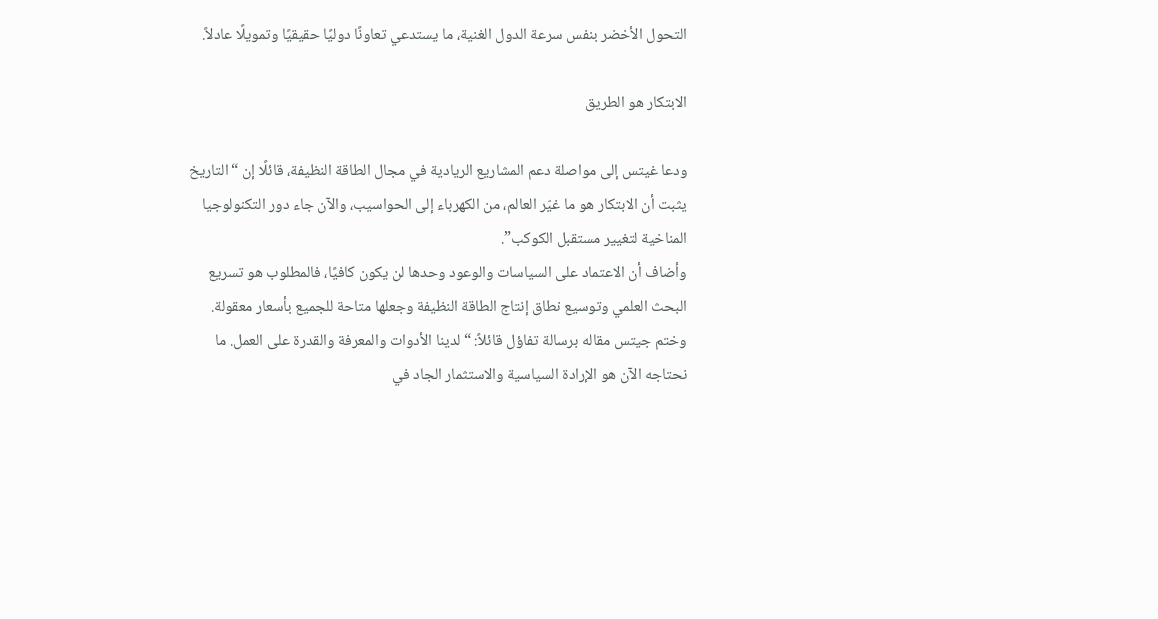التحول الأخضر بنفس سرعة الدول الغنية، ما يستدعي تعاونًا دوليًا حقيقيًا وتمويلًا عادلاً.

الابتكار هو الطريق

ودعا غيتس إلى مواصلة دعم المشاريع الريادية في مجال الطاقة النظيفة، قائلًا إن “التاريخ يثبت أن الابتكار هو ما غيّر العالم، من الكهرباء إلى الحواسيب، والآن جاء دور التكنولوجيا المناخية لتغيير مستقبل الكوكب”.
وأضاف أن الاعتماد على السياسات والوعود وحدها لن يكون كافيًا، فالمطلوب هو تسريع البحث العلمي وتوسيع نطاق إنتاج الطاقة النظيفة وجعلها متاحة للجميع بأسعار معقولة.
وختم جيتس مقاله برسالة تفاؤل قائلاً: “لدينا الأدوات والمعرفة والقدرة على العمل. ما نحتاجه الآن هو الإرادة السياسية والاستثمار الجاد في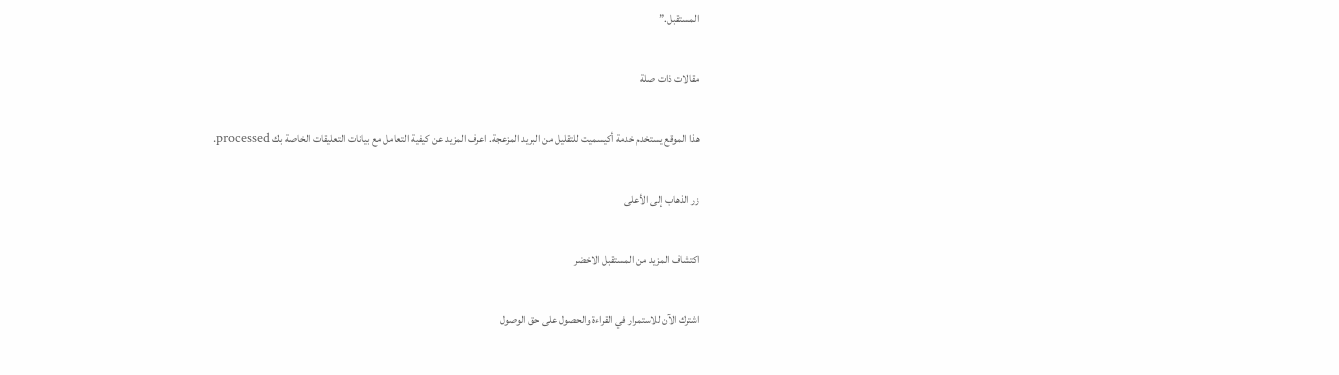المستقبل.”

مقالات ذات صلة

هذا الموقع يستخدم خدمة أكيسميت للتقليل من البريد المزعجة. اعرف المزيد عن كيفية التعامل مع بيانات التعليقات الخاصة بك processed.

زر الذهاب إلى الأعلى

اكتشاف المزيد من المستقبل الاخضر

اشترك الآن للاستمرار في القراءة والحصول على حق الوصول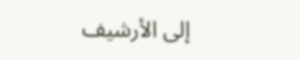إلى الأرشيف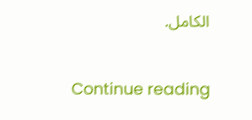الكامل.

Continue reading